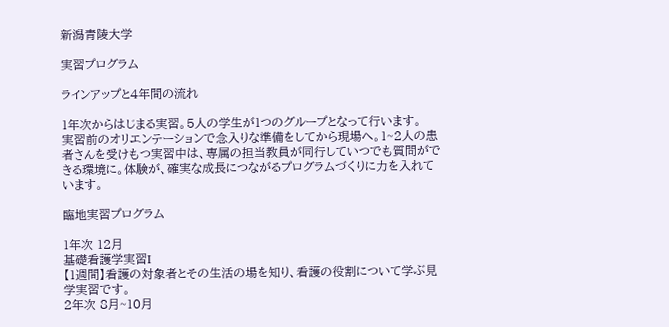新潟青陵大学

実習プログラム

ラインアップと4年間の流れ

1年次からはじまる実習。5人の学生が1つのグループとなって行います。
実習前のオリエンテーションで念入りな準備をしてから現場へ。1~2人の患者さんを受けもつ実習中は、専属の担当教員が同行していつでも質問ができる環境に。体験が、確実な成長につながるプログラムづくりに力を入れています。

臨地実習プログラム

1年次 12月
基礎看護学実習I
【1週間】看護の対象者とその生活の場を知り、看護の役割について学ぶ見学実習です。
2年次 8月~10月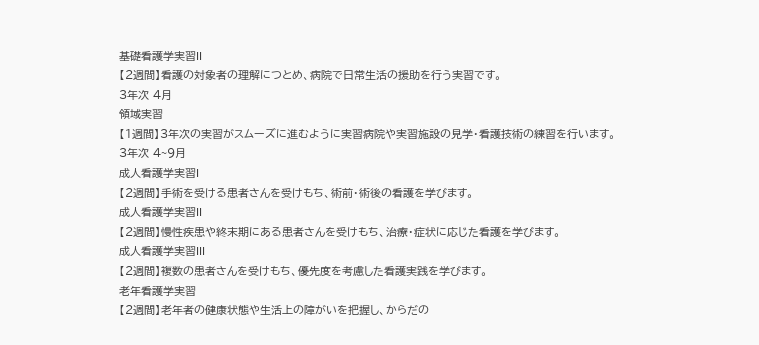基礎看護学実習II
【2週間】看護の対象者の理解につとめ、病院で日常生活の援助を行う実習です。
3年次 4月
領域実習
【1週間】3年次の実習がスムーズに進むように実習病院や実習施設の見学・看護技術の練習を行います。
3年次 4~9月
成人看護学実習I
【2週間】手術を受ける患者さんを受けもち、術前・術後の看護を学びます。
成人看護学実習II
【2週間】慢性疾患や終末期にある患者さんを受けもち、治療・症状に応じた看護を学びます。
成人看護学実習III
【2週間】複数の患者さんを受けもち、優先度を考慮した看護実践を学びます。
老年看護学実習
【2週間】老年者の健康状態や生活上の障がいを把握し、からだの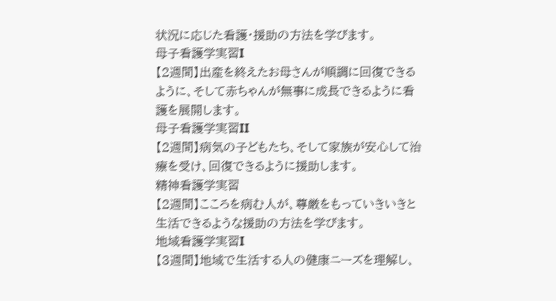状況に応じた看護・援助の方法を学びます。
母子看護学実習I
【2週間】出産を終えたお母さんが順調に回復できるように、そして赤ちゃんが無事に成長できるように看護を展開します。
母子看護学実習II
【2週間】病気の子どもたち、そして家族が安心して治療を受け、回復できるように援助します。
精神看護学実習
【2週間】こころを病む人が、尊厳をもっていきいきと生活できるような援助の方法を学びます。
地域看護学実習I
【3週間】地域で生活する人の健康ニーズを理解し、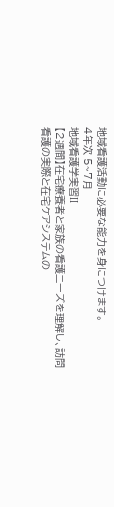地域看護活動に必要な能力を身につけます。
4年次 5~7月
地域看護学実習II
【2週間】在宅療養者と家族の看護ニーズを理解し、訪問看護の実際と在宅ケアシステムの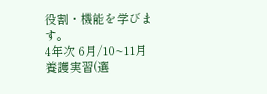役割・機能を学びます。
4年次 6月/10~11月
養護実習(選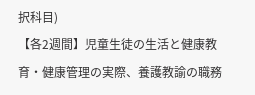択科目)
【各2週間】児童生徒の生活と健康教育・健康管理の実際、養護教諭の職務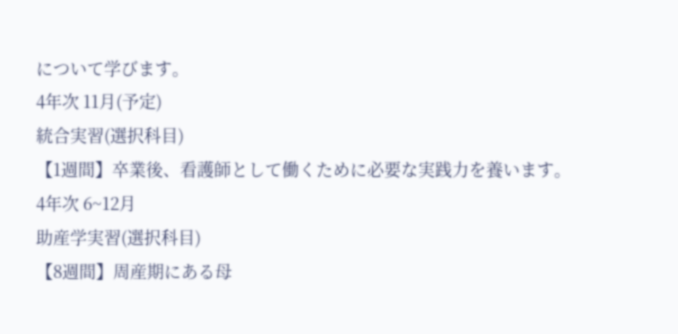について学びます。
4年次 11月(予定)
統合実習(選択科目)
【1週間】卒業後、看護師として働くために必要な実践力を養います。
4年次 6~12月
助産学実習(選択科目)
【8週間】周産期にある母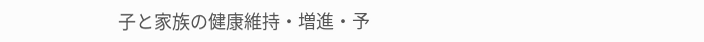子と家族の健康維持・増進・予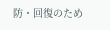防・回復のため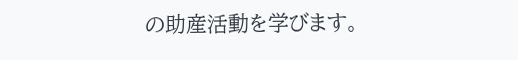の助産活動を学びます。